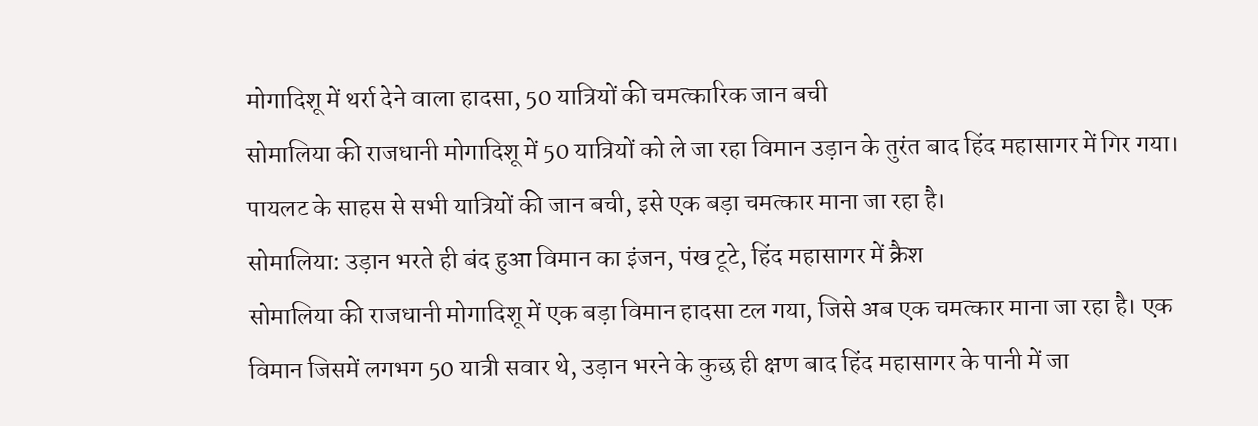मोगादिशू में थर्रा देने वाला हादसा, 50 यात्रियों की चमत्कारिक जान बची
सोमालिया की राजधानी मोगादिशू में 50 यात्रियों को ले जा रहा विमान उड़ान के तुरंत बाद हिंद महासागर में गिर गया। पायलट के साहस से सभी यात्रियों की जान बची, इसे एक बड़ा चमत्कार माना जा रहा है।
सोमालिया: उड़ान भरते ही बंद हुआ विमान का इंजन, पंख टूटे, हिंद महासागर में क्रैश
सोमालिया की राजधानी मोगादिशू में एक बड़ा विमान हादसा टल गया, जिसे अब एक चमत्कार माना जा रहा है। एक विमान जिसमें लगभग 50 यात्री सवार थे, उड़ान भरने के कुछ ही क्षण बाद हिंद महासागर के पानी में जा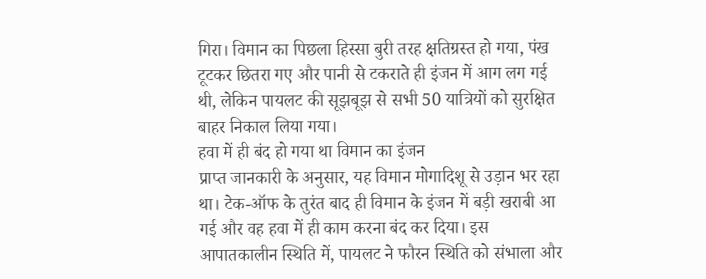गिरा। विमान का पिछला हिस्सा बुरी तरह क्षतिग्रस्त हो गया, पंख टूटकर छितरा गए और पानी से टकराते ही इंजन में आग लग गई थी, लेकिन पायलट की सूझबूझ से सभी 50 यात्रियों को सुरक्षित बाहर निकाल लिया गया।
हवा में ही बंद हो गया था विमान का इंजन
प्राप्त जानकारी के अनुसार, यह विमान मोगादिशू से उड़ान भर रहा था। टेक-ऑफ के तुरंत बाद ही विमान के इंजन में बड़ी खराबी आ गई और वह हवा में ही काम करना बंद कर दिया। इस आपातकालीन स्थिति में, पायलट ने फौरन स्थिति को संभाला और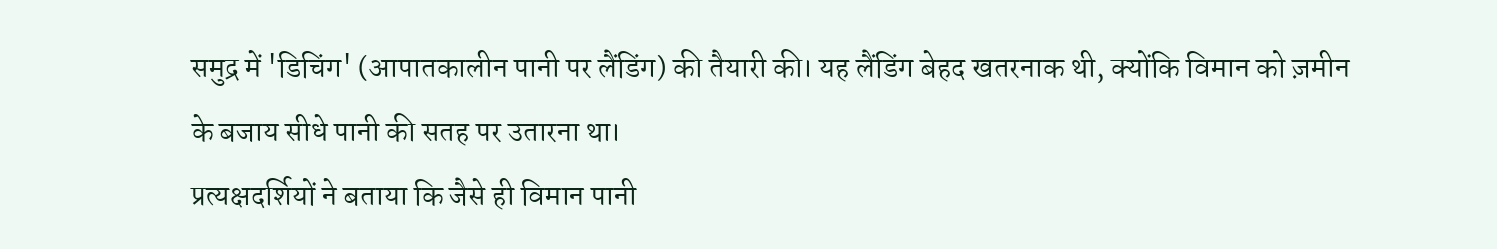समुद्र में 'डिचिंग' (आपातकालीन पानी पर लैंडिंग) की तैयारी की। यह लैंडिंग बेहद खतरनाक थी, क्योंकि विमान को ज़मीन के बजाय सीधे पानी की सतह पर उतारना था।
प्रत्यक्षदर्शियों ने बताया कि जैसे ही विमान पानी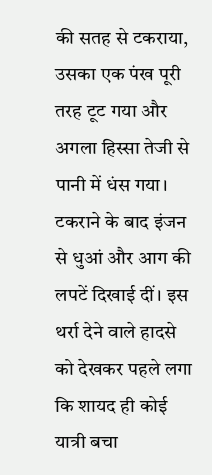की सतह से टकराया, उसका एक पंख पूरी तरह टूट गया और अगला हिस्सा तेजी से पानी में धंस गया। टकराने के बाद इंजन से धुआं और आग की लपटें दिखाई दीं। इस थर्रा देने वाले हादसे को देखकर पहले लगा कि शायद ही कोई यात्री बचा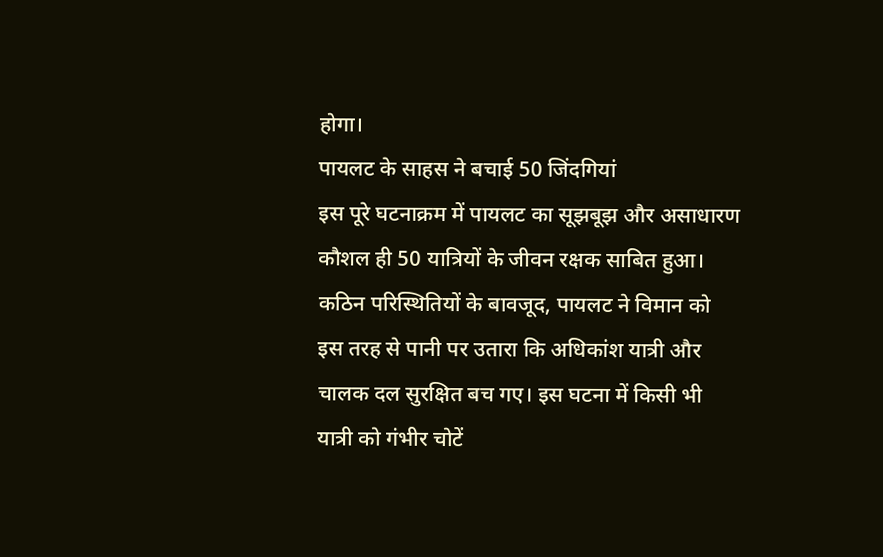होगा।
पायलट के साहस ने बचाई 50 जिंदगियां
इस पूरे घटनाक्रम में पायलट का सूझबूझ और असाधारण कौशल ही 50 यात्रियों के जीवन रक्षक साबित हुआ। कठिन परिस्थितियों के बावजूद, पायलट ने विमान को इस तरह से पानी पर उतारा कि अधिकांश यात्री और चालक दल सुरक्षित बच गए। इस घटना में किसी भी यात्री को गंभीर चोटें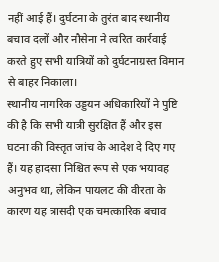नहीं आई हैं। दुर्घटना के तुरंत बाद स्थानीय बचाव दलों और नौसेना ने त्वरित कार्रवाई करते हुए सभी यात्रियों को दुर्घटनाग्रस्त विमान से बाहर निकाला।
स्थानीय नागरिक उड्डयन अधिकारियों ने पुष्टि की है कि सभी यात्री सुरक्षित हैं और इस घटना की विस्तृत जांच के आदेश दे दिए गए हैं। यह हादसा निश्चित रूप से एक भयावह अनुभव था, लेकिन पायलट की वीरता के कारण यह त्रासदी एक चमत्कारिक बचाव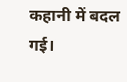कहानी में बदल गई।